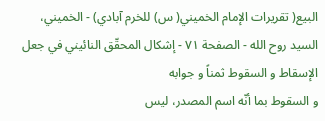البيع( تقريرات الإمام الخميني( س) للخرم آبادي) - الخميني، السيد روح الله - الصفحة ٧١ - إشكال المحقّق النائيني في جعل الإسقاط و السقوط ثمناً و جوابه
و السقوط بما أنّه اسم المصدر، ليس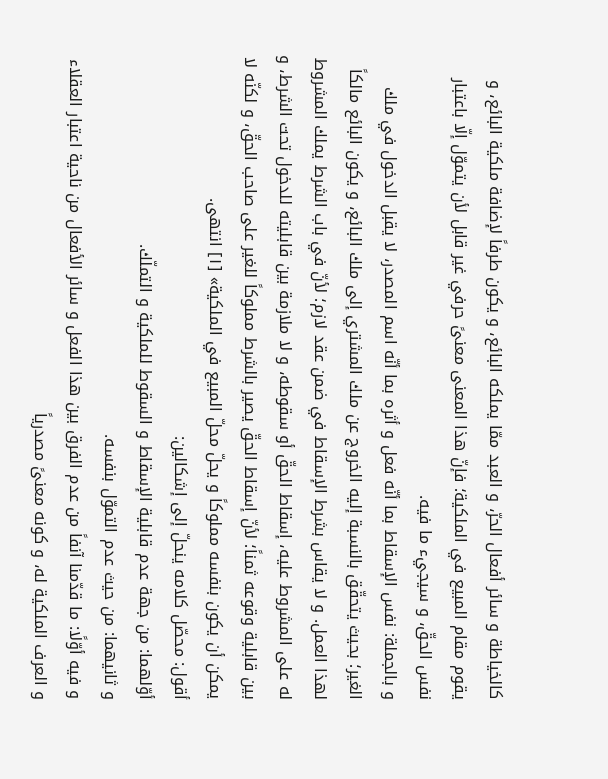كالخياطة و سائر أفعال الحرّ، و العبد ممّا يملكه البائع، و يكون طرفاً لإضافة ملكية البائع، و يقوم مقام المبيع في الملكية؛ فإنّ هذا المعنى معنىً حرفي غير قابل لأن يتموّل إلّا باعتبار نفس الحقّ، و سيجيء ما فيه.
و بالجملة: نفس الإسقاط بما أنّه فعل و أثره بما أنّه اسم المصدر، لا يقبل الدخول في ملك الغير؛ بحيث يتحقّق بالنسبة إليه الخروج عن ملك المشتري إلى ملك البائع، و يكون البائع مالكاً لهذا العمل. و لا يقاس بشرط الإسقاط في ضمن عقد لازم؛ لأنّ في باب الشرط يملك المشروط له على المشروط عليه، إسقاط الحقّ أو سقوطه، و لا ملازمة بين قابليته للدخول تحت الشرط، و بين قابلية وقوعه ثمناً؛ لأنّ إسقاط الحقّ يصير بالشرط مملوكاً للغير على صاحب الحقّ، و لكنّه لا يمكن أن يكون بنفسه مملوكاً و يحلّ محلّ المبيع في الملكية» [١] انتهى.
أقول: محصّل كلامه ينحلّ إلى إشكالين:
أوّلهما: من جهة عدم قابلية الإسقاط و السقوط للملكية و التملّك.
و ثانيهما: من حيث عدم التموّل بنفسه.
و فيه أوّلًا: ما قدّمنا آنفاً من عدم الفرق بين هذا الفعل و سائر الأفعال من ناحية اعتبار العقلاء و العرف الملكية له، و كونه معنىً مصدرياً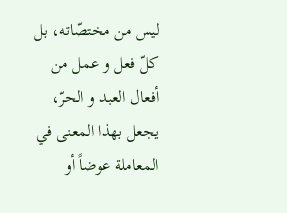ليس من مختصّاته، بل كلّ فعل و عمل من أفعال العبد و الحرّ، يجعل بهذا المعنى في المعاملة عوضاً أو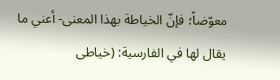معوّضاً؛ فإنّ الخياطة بهذا المعنى- أعني ما يقال لها في الفارسية: (خياطى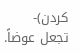كردن)- تجعل عوضاً.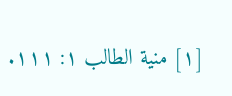[١] منية الطالب ١: ١١١.